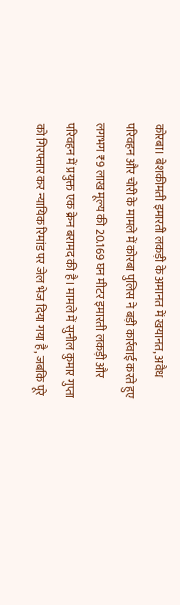कोरबा। बेशकीमती इमारती लकड़ी के अमानत में खयानत, अवैध परिवहन और चोरी के मामले में कोरबा पुलिस ने बड़ी कार्रवाई करते हुए लगभग ₹9 लाख मूल्य की 20.169 घन मीटर इमारती लकड़ी और परिवहन में प्रयुक्त एक क्रेन बरामद की है। मामले में सुनील कुमार गुप्ता को गिरफ्तार कर न्यायिक रिमांड पर जेल भेज दिया गया है, जबकि पूरे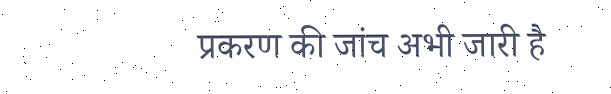प्रकरण की जांच अभी जारी है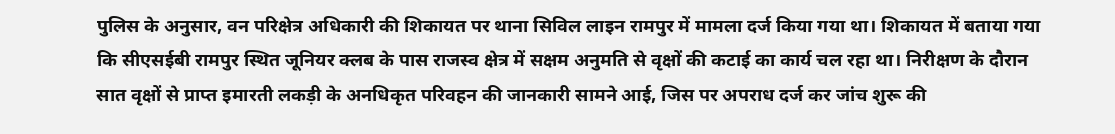पुलिस के अनुसार, वन परिक्षेत्र अधिकारी की शिकायत पर थाना सिविल लाइन रामपुर में मामला दर्ज किया गया था। शिकायत में बताया गया कि सीएसईबी रामपुर स्थित जूनियर क्लब के पास राजस्व क्षेत्र में सक्षम अनुमति से वृक्षों की कटाई का कार्य चल रहा था। निरीक्षण के दौरान सात वृक्षों से प्राप्त इमारती लकड़ी के अनधिकृत परिवहन की जानकारी सामने आई, जिस पर अपराध दर्ज कर जांच शुरू की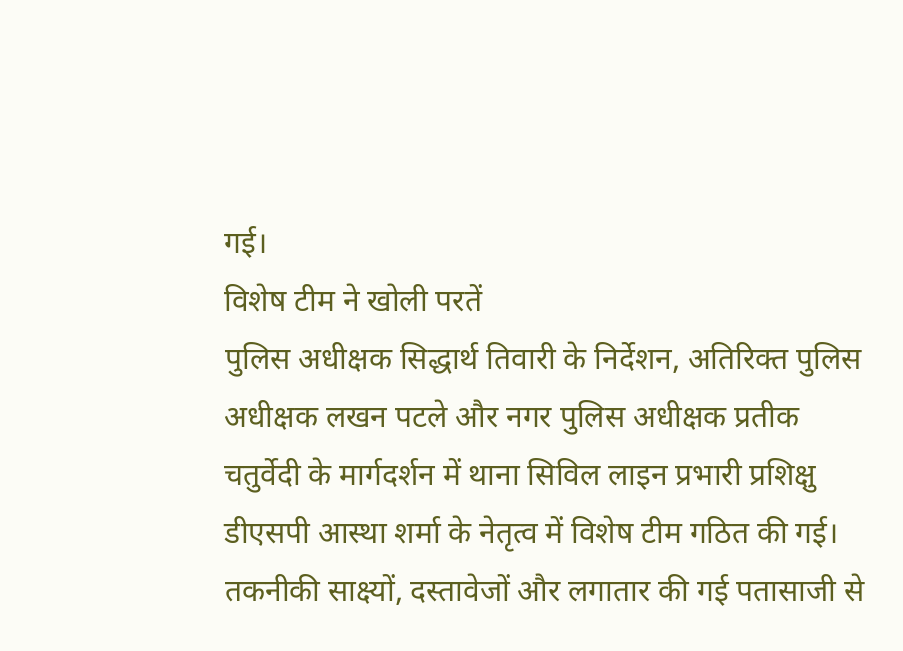गई।
विशेष टीम ने खोली परतें
पुलिस अधीक्षक सिद्धार्थ तिवारी के निर्देशन, अतिरिक्त पुलिस अधीक्षक लखन पटले और नगर पुलिस अधीक्षक प्रतीक चतुर्वेदी के मार्गदर्शन में थाना सिविल लाइन प्रभारी प्रशिक्षु डीएसपी आस्था शर्मा के नेतृत्व में विशेष टीम गठित की गई। तकनीकी साक्ष्यों, दस्तावेजों और लगातार की गई पतासाजी से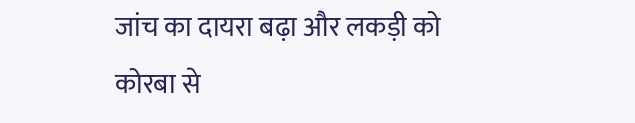जांच का दायरा बढ़ा और लकड़ी को कोरबा से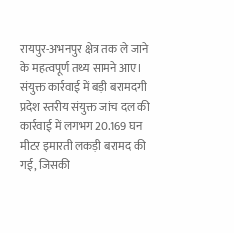रायपुर-अभनपुर क्षेत्र तक ले जाने के महत्वपूर्ण तथ्य सामने आए।
संयुक्त कार्रवाई में बड़ी बरामदगी
प्रदेश स्तरीय संयुक्त जांच दल की कार्रवाई में लगभग 20.169 घन मीटर इमारती लकड़ी बरामद की गई, जिसकी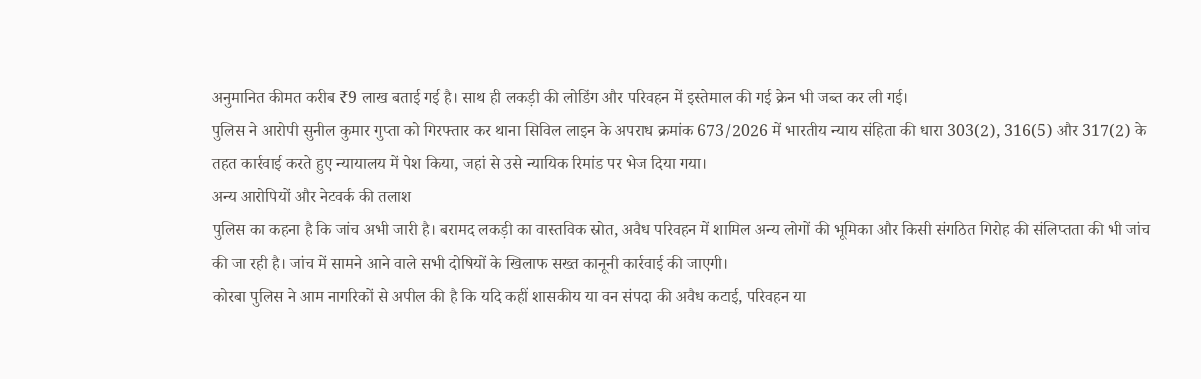अनुमानित कीमत करीब ₹9 लाख बताई गई है। साथ ही लकड़ी की लोडिंग और परिवहन में इस्तेमाल की गई क्रेन भी जब्त कर ली गई।
पुलिस ने आरोपी सुनील कुमार गुप्ता को गिरफ्तार कर थाना सिविल लाइन के अपराध क्रमांक 673/2026 में भारतीय न्याय संहिता की धारा 303(2), 316(5) और 317(2) के तहत कार्रवाई करते हुए न्यायालय में पेश किया, जहां से उसे न्यायिक रिमांड पर भेज दिया गया।
अन्य आरोपियों और नेटवर्क की तलाश
पुलिस का कहना है कि जांच अभी जारी है। बरामद लकड़ी का वास्तविक स्रोत, अवैध परिवहन में शामिल अन्य लोगों की भूमिका और किसी संगठित गिरोह की संलिप्तता की भी जांच की जा रही है। जांच में सामने आने वाले सभी दोषियों के खिलाफ सख्त कानूनी कार्रवाई की जाएगी।
कोरबा पुलिस ने आम नागरिकों से अपील की है कि यदि कहीं शासकीय या वन संपदा की अवैध कटाई, परिवहन या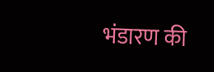भंडारण की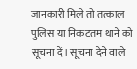जानकारी मिले तो तत्काल पुलिस या निकटतम थाने को सूचना दें। सूचना देने वाले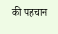की पहचान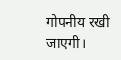गोपनीय रखी जाएगी।